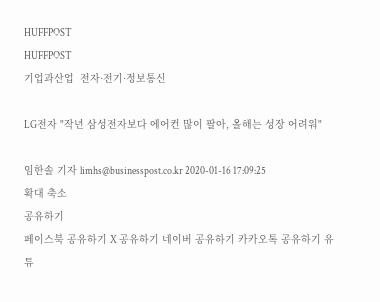HUFFPOST
HUFFPOST
기업과산업  전자·전기·정보통신

LG전자 "작년 삼성전자보다 에어컨 많이 팔아, 올해는 성장 어려워"

임한솔 기자 limhs@businesspost.co.kr 2020-01-16 17:09:25
확대 축소
공유하기
페이스북 공유하기 X 공유하기 네이버 공유하기 카카오톡 공유하기 유튜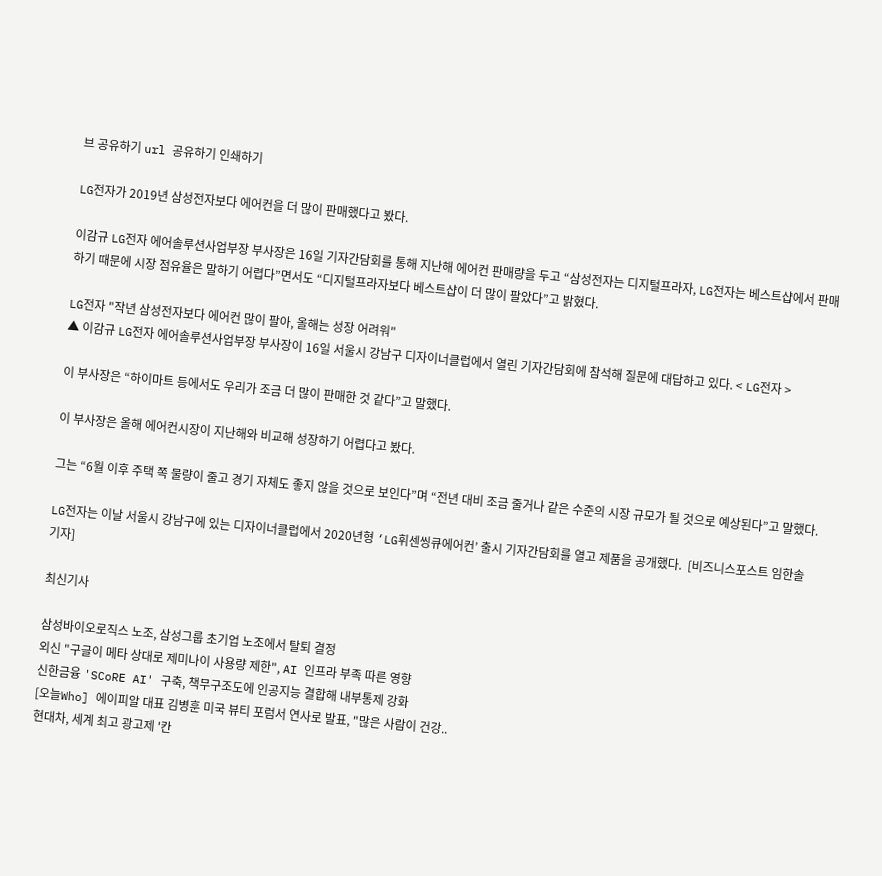브 공유하기 url 공유하기 인쇄하기

LG전자가 2019년 삼성전자보다 에어컨을 더 많이 판매했다고 봤다.

이감규 LG전자 에어솔루션사업부장 부사장은 16일 기자간담회를 통해 지난해 에어컨 판매량을 두고 “삼성전자는 디지털프라자, LG전자는 베스트샵에서 판매하기 때문에 시장 점유율은 말하기 어렵다”면서도 “디지털프라자보다 베스트샵이 더 많이 팔았다”고 밝혔다.

LG전자 "작년 삼성전자보다 에어컨 많이 팔아, 올해는 성장 어려워"
▲ 이감규 LG전자 에어솔루션사업부장 부사장이 16일 서울시 강남구 디자이너클럽에서 열린 기자간담회에 참석해 질문에 대답하고 있다. < LG전자 >

이 부사장은 “하이마트 등에서도 우리가 조금 더 많이 판매한 것 같다”고 말했다.

이 부사장은 올해 에어컨시장이 지난해와 비교해 성장하기 어렵다고 봤다.

그는 “6월 이후 주택 쪽 물량이 줄고 경기 자체도 좋지 않을 것으로 보인다”며 “전년 대비 조금 줄거나 같은 수준의 시장 규모가 될 것으로 예상된다”고 말했다.

LG전자는 이날 서울시 강남구에 있는 디자이너클럽에서 2020년형 ‘LG휘센씽큐에어컨’ 출시 기자간담회를 열고 제품을 공개했다.  [비즈니스포스트 임한솔 기자]

최신기사

삼성바이오로직스 노조, 삼성그룹 초기업 노조에서 탈퇴 결정
외신 "구글이 메타 상대로 제미나이 사용량 제한", AI 인프라 부족 따른 영향
신한금융 'SCoRE AI' 구축, 책무구조도에 인공지능 결합해 내부통제 강화
[오늘Who] 에이피알 대표 김병훈 미국 뷰티 포럼서 연사로 발표, "많은 사람이 건강..
현대차, 세계 최고 광고제 '칸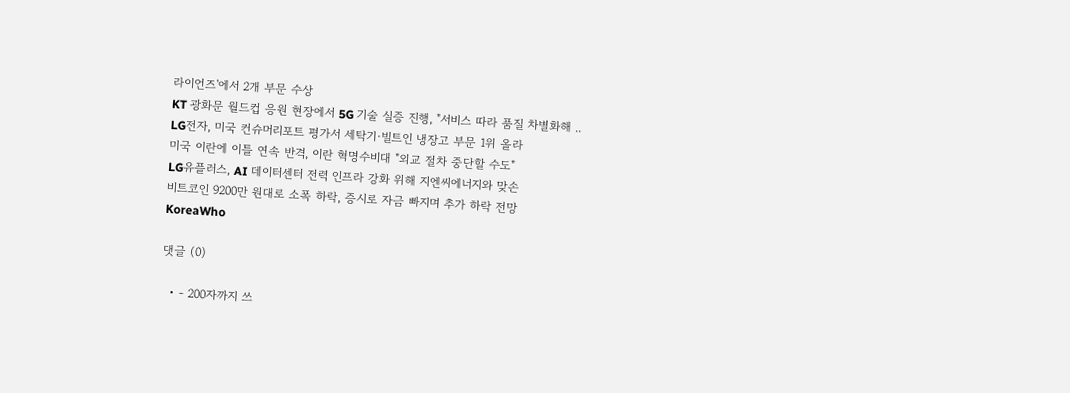라이언즈'에서 2개 부문 수상
KT 광화문 월드컵 응원 현장에서 5G 기술 실증 진행, "서비스 따라 품질 차별화해 ..
LG전자, 미국 컨슈머리포트 평가서 세탁기·빌트인 냉장고 부문 1위 올라
미국 이란에 이틀 연속 반격, 이란 혁명수비대 "외교 절차 중단할 수도"
LG유플러스, AI 데이터센터 전력 인프라 강화 위해 지엔씨에너지와 맞손
비트코인 9200만 원대로 소폭 하락, 증시로 자금 빠지며 추가 하락 전망
KoreaWho

댓글 (0)

  • - 200자까지 쓰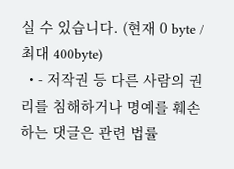실 수 있습니다. (현재 0 byte / 최대 400byte)
  • - 저작권 등 다른 사람의 권리를 침해하거나 명예를 훼손하는 댓글은 관련 법률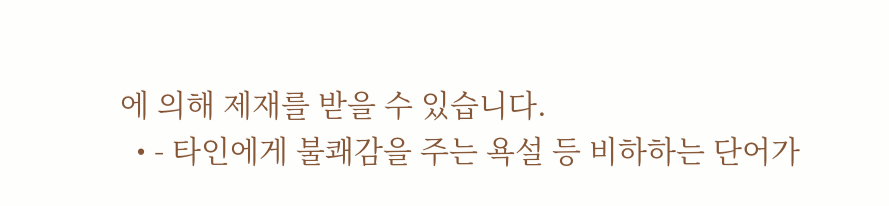에 의해 제재를 받을 수 있습니다.
  • - 타인에게 불쾌감을 주는 욕설 등 비하하는 단어가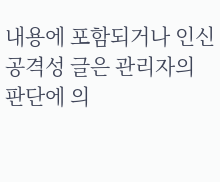내용에 포함되거나 인신공격성 글은 관리자의 판단에 의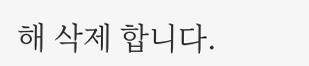해 삭제 합니다.